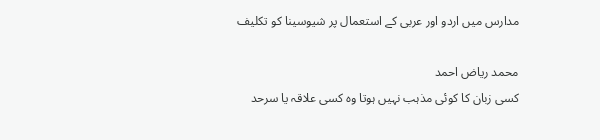مدارس میں اردو اور عربی کے استعمال پر شیوسینا کو تکلیف

محمد ریاض احمد
کسی زبان کا کوئی مذہب نہیں ہوتا وہ کسی علاقہ یا سرحد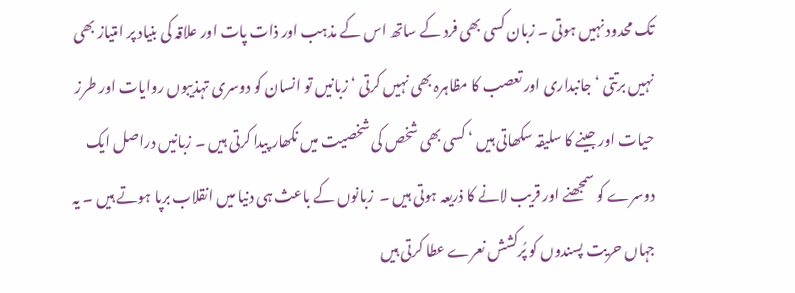تک محدود نہیں ہوتی ۔ زبان کسی بھی فرد کے ساتھ اس کے مذہب اور ذات پات اور علاقہ کی بنیاد پر امتیاز بھی نہیں برتتی ‘ جانبداری اور تعصب کا مظاہرہ بھی نہیں کرتی ‘ زبانیں تو انسان کو دوسری تہذیبوں روایات اور طرز حیات اور جینے کا سلیقہ سکھاتی ہیں ‘ کسی بھی شخص کی شخصیت میں نکھار پیدا کرتی ہیں ۔ زبانیں دراصل ایک دوسرے کو سمجھنے اور قریب لانے کا ذریعہ ہوتی ہیں ۔  زبانوں کے باعث ہی دنیا میں انقلاب برپا ہوتے ہیں ۔ یہ جہاں حریت پسندوں کو پُرکشش نعرے عطا کرتی ہیں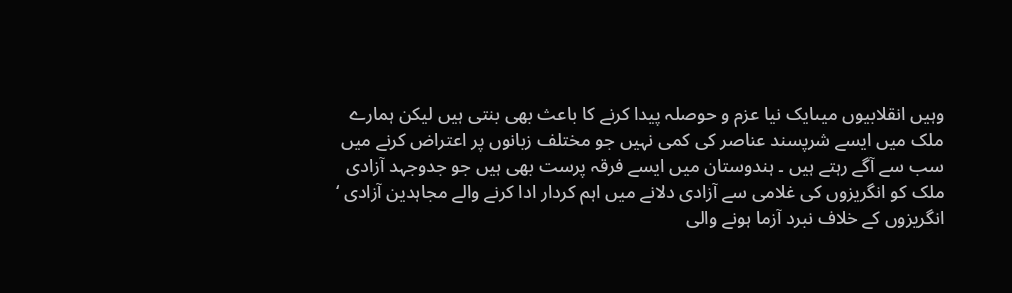وہیں انقلابیوں میںایک نیا عزم و حوصلہ پیدا کرنے کا باعث بھی بنتی ہیں لیکن ہمارے ملک میں ایسے شرپسند عناصر کی کمی نہیں جو مختلف زبانوں پر اعتراض کرنے میں سب سے آگے رہتے ہیں ۔ ہندوستان میں ایسے فرقہ پرست بھی ہیں جو جدوجہد آزادی ملک کو انگریزوں کی غلامی سے آزادی دلانے میں اہم کردار ادا کرنے والے مجاہدین آزادی ‘ انگریزوں کے خلاف نبرد آزما ہونے والی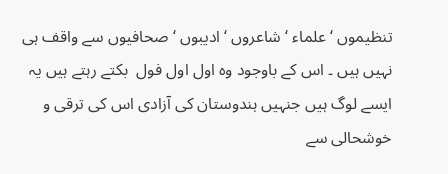تنظیموں ‘ علماء ‘ شاعروں ‘ ادیبوں ‘ صحافیوں سے واقف ہی نہیں ہیں ۔ اس کے باوجود وہ اول اول فول  بکتے رہتے ہیں یہ ایسے لوگ ہیں جنہیں ہندوستان کی آزادی اس کی ترقی و خوشحالی سے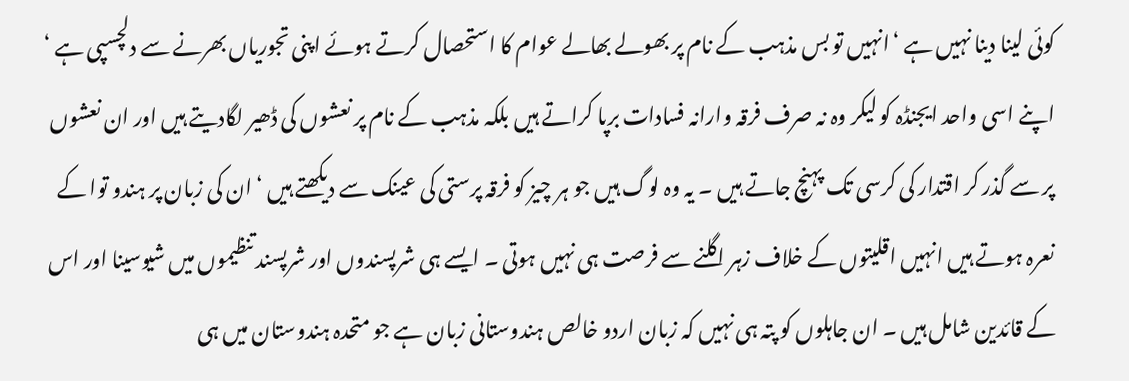کوئی لینا دینا نہیں ہے ‘انہیں تو بس مذہب کے نام پر بھولے بھالے عوام کا استحصال کرتے ہوئے اپنی تجوریاں بھرنے سے دلچسپی ہے ‘ اپنے اسی واحد ایجنڈہ کو لیکر وہ نہ صرف فرقہ وارانہ فسادات برپا کراتے ہیں بلکہ مذہب کے نام پر نعشوں کی ڈھیر لگادیتے ہیں اور ان نعشوں پر سے گذر کر اقتدار کی کرسی تک پہنچ جاتے ہیں ۔ یہ وہ لوگ ہیں جو ہر چیز کو فرقہ پرستی کی عینک سے دیکھتے ہیں ‘ ان کی زبان پر ہندو توا کے نعرہ ہوتے ہیں انہیں اقلیتوں کے خلاف زہر اگلنے سے فرصت ہی نہیں ہوتی ۔ ایسے ہی شرپسندوں اور شرپسند تنظیموں میں شیوسینا اور اس کے قائدین شامل ہیں ۔ ان جاہلوں کو پتہ ہی نہیں کہ زبان اردو خالص ہندوستانی زبان ہے جو متحدہ ہندوستان میں ہی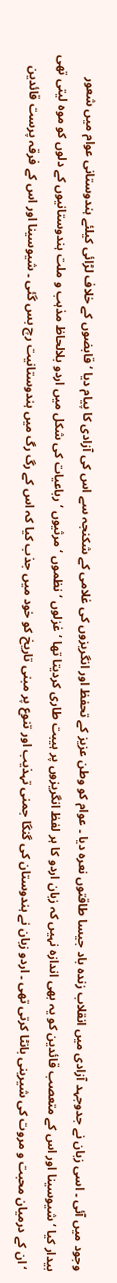وجود میں آئی ۔ اسی زبان نے جدوجہد آزادی میں انقلاب زندہ باد جیسا طاقتوں نعرہ دیا ۔ عوام کو وطن عزیز کے تحفظ اور انگریزوں کی غلامی کے شکنجہ سے اس کی آزادی کا پیام دیا ‘ قابضوں کے خلاف لڑائی کیلئے ہندوستانی عوام میں شعور بیدار کیا ‘ شیوسینا اور اس کے متعصب قائدین کو یہ بھی اندازہ نہیں کہ زبان اردو کا ہر لفظ انگریزوں پر ہیبت طاری کردیتا تھا ‘ غزلوں ‘ نظموں ‘ مرثیوں ‘ رباعیات کی شکل میں اردو بلالحاظ مذہب و ملت ہندوستانیوں کے دلوں کو موہ لیتی تھی ‘ ان کے درمیان محبت و مروت کی شیرینی بانٹا کرتی تھی ۔ اردو زبان نے ہندوستان کی گنگا جمنی تہذیب اور تنوع پر مبنی تاریخ کو خود میں جذب کیا کہ اس کے رگ رگ میں ہندوستانیت رچ بس گئی ۔ شیوسینا اور اس کے فرقہ پرست قائدین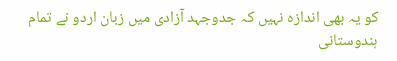کو یہ بھی اندازہ نہیں کہ جدوجہد آزادی میں زبان اردو نے تمام ہندوستانی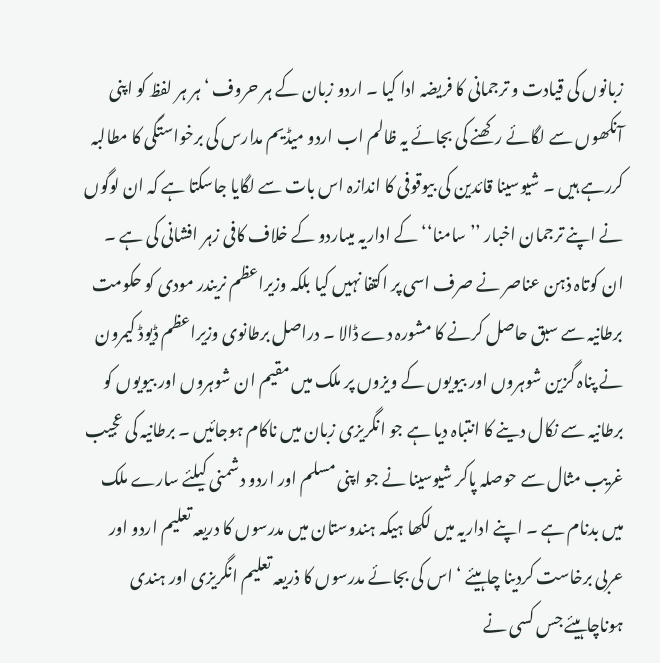زبانوں کی قیادت و ترجمانی کا فریضہ ادا کیا ۔ اردو زبان کے ہر حروف ‘ ہر ہر لفظ کو اپنی آنکھوں سے لگائے رکھنے کی بجائے یہ ظالم اب اردو میڈیم مدارس کی برخواستگی کا مطالبہ کررہے ہیں ۔ شیوسینا قائدین کی بیوقوفی کا اندازہ اس بات سے لگایا جاسکتا ہے کہ ان لوگوں نے اپنے ترجمان اخبار ’’ سامنا‘‘ کے اداریہ میںاردو کے خلاف کافی زہر افشانی کی ہے ۔ ان کوتاہ ذہن عناصر نے صرف اسی پر اکتفا نہیں کیا بلکہ وزیراعظم نریندر مودی کو حکومت برطانیہ سے سبق حاصل کرنے کا مشورہ دے ڈالا ۔ دراصل برطانوی وزیراعظم ڈیوڈ کیمرون نے پناہ گزین شوہروں اور بیویوں کے ویزوں پر ملک میں مقیم ان شوہروں اور بیویوں کو برطانیہ سے نکال دینے کا انتباہ دیا ہے جو انگریزی زبان میں ناکام ہوجائیں ۔ برطانیہ کی عجیب غریب مثال سے حوصلہ پاکر شیوسینا نے جو اپنی مسلم اور اردو دشمنی کیلئے سارے ملک میں بدنام ہے ۔ اپنے اداریہ میں لکھا ہیکہ ہندوستان میں مدرسوں کا دریعہ تعلیم اردو اور عربی برخاست کردینا چاہیئے ‘ اس کی بجائے مدرسوں کا ذریعہ تعلیم انگریزی اور ہندی ہوناچاہیئے جس کسی نے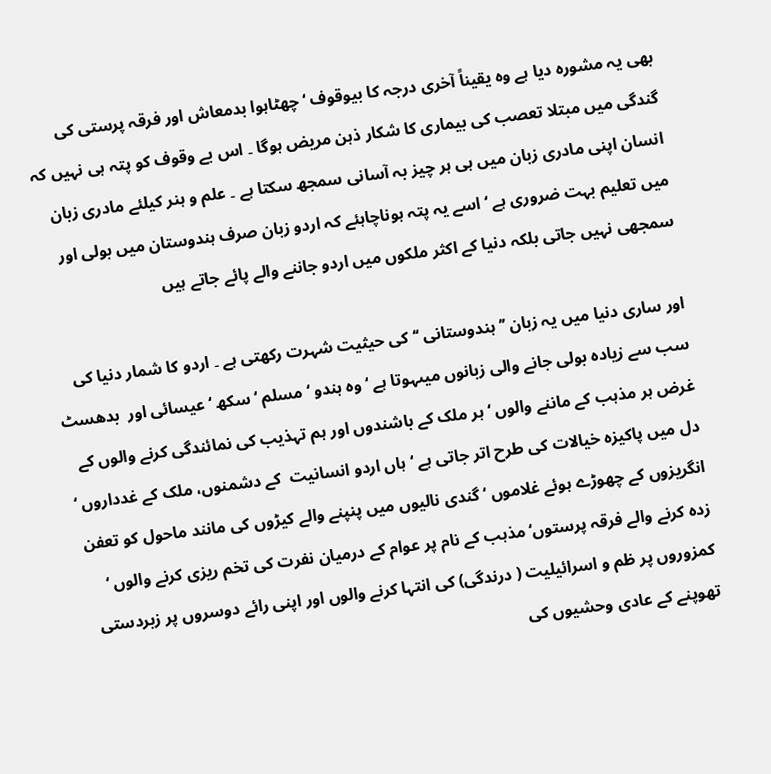بھی یہ مشورہ دیا ہے وہ یقیناً آخری درجہ کا بیوقوف ‘ چھٹاہوا بدمعاش اور فرقہ پرستی کی گندگی میں مبتلا تعصب کی بیماری کا شکار ذہن مریض ہوگا ۔ اس بے وقوف کو پتہ ہی نہیں کہ انسان اپنی مادری زبان میں ہی ہر چیز بہ آسانی سمجھ سکتا ہے ۔ علم و ہنر کیلئے مادری زبان میں تعلیم بہت ضروری ہے ‘ اسے یہ پتہ ہوناچاہئے کہ اردو زبان صرف ہندوستان میں بولی اور سمجھی نہیں جاتی بلکہ دنیا کے اکثر ملکوں میں اردو جاننے والے پائے جاتے ہیں

اور ساری دنیا میں یہ زبان ’’ ہندوستانی ‘‘ کی حیثیت شہرت رکھتی ہے ۔ اردو کا شمار دنیا کی سب سے زیادہ بولی جانے والی زبانوں میںہوتا ہے ‘ وہ ہندو ‘مسلم ‘ سکھ ‘ عیسائی اور  بدھسٹ  غرض ہر مذہب کے ماننے والوں ‘ ہر ملک کے باشندوں اور ہم تہذیب کی نمائندگی کرنے والوں کے دل میں پاکیزہ خیالات کی طرح اتر جاتی ہے ‘ ہاں اردو انسانیت  کے دشمنوں، ملک کے غدداروں ‘ انگریزوں کے چھوڑے ہوئے غلاموں ‘ گندی نالیوں میں پنپنے والے کیڑوں کی مانند ماحول کو تعفن زدہ کرنے والے فرقہ پرستوں‘ مذہب کے نام پر عوام کے درمیان نفرت کی تخم ریزی کرنے والوں ‘ کمزوروں پر ظم و اسرائیلیت ( درندگی) کی انتہا کرنے والوں اور اپنی رائے دوسروں پر زبردستی تھوپنے کے عادی وحشیوں کی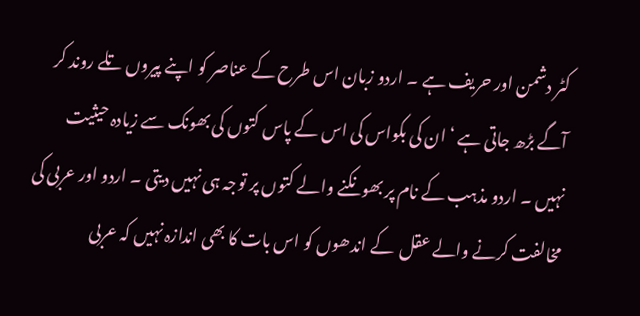کٹر دشمن اور حریف ہے ۔ اردو زبان اس طرح کے عناصر کو اپنے پیروں تلے روند کر آگے بڑھ جاتی ہے ‘ ان کی بکواس کی اس کے پاس کتوں کی بھونک سے زیادہ حیثیت نہیں ۔ اردو مذہب کے نام پر بھونکنے والے کتوں پر توجہ ہی نہیں دیتی ۔ اردو اور عربی کی مخالفت کرنے والے عقل  کے اندھوں کو اس بات کا بھی اندازہ نہیں کہ عربی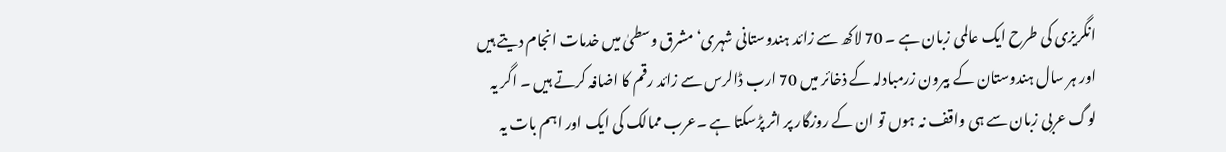انگریزی کی طرح ایک عالمی زبان ہے ۔ 70 لاکھ سے زائد ہندوستانی شہری‘ مشرق وسطیٰ میں خدمات انجام دیتے ہیں اور ہر سال ہندوستان کے بیرون زرمبادلہ کے ذخائر میں 70 ارب ڈالرس سے زائد رقم کا اضافہ کرتے ہیں ۔ اگر یہ لوگ عربی زبان سے ہی واقف نہ ہوں تو ان کے روزگار پر اثر پڑسکتا ہے ۔عرب ممالک کی ایک اور اہم بات یہ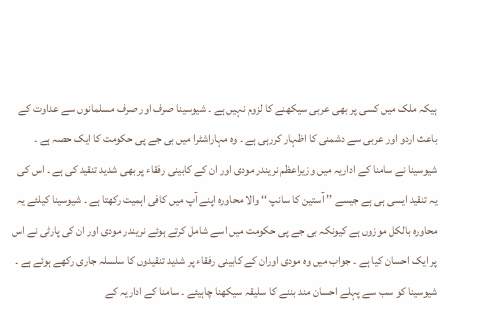ہیکہ ملک میں کسی پر بھی عربی سیکھنے کا لزوم نہیں ہے ۔ شیوسینا صرف اور صرف مسلمانوں سے عداوت کے باعث اردو اور عربی سے دشمنی کا اظہار کررہی ہے ۔ وہ مہاراشٹرا میں بی جے پی حکومت کا ایک حصہ ہے ۔ شیوسینا نے سامنا کے اداریہ میں وزیراعظم نریندر مودی اور ان کے کابینی رفقاء پر بھی شدید تنقید کی ہے ۔ اس کی یہ تنقید ایسی ہی ہے جیسے ’’ آستین کا سانپ ‘‘ والا محاورہ اپنے آپ میں کافی اہمیت رکھتا ہے ۔ شیوسینا کیلئے یہ محاورہ بالکل موزوں ہے کیونکہ بی جے پی حکومت میں اسے شامل کرتے ہوئے نریندر مودی اور ان کی پارٹی نے اس پر ایک احسان کیا ہے ۔ جواب میں وہ مودی اوران کے کابینی رفقاء پر شدید تنقیدوں کا سلسلہ جاری رکھے ہوئے ہے ۔ شیوسینا کو سب سے پہلے احسان مند بننے کا سلیقہ سیکھنا چاہیئے ۔ سامنا کے اداریہ کے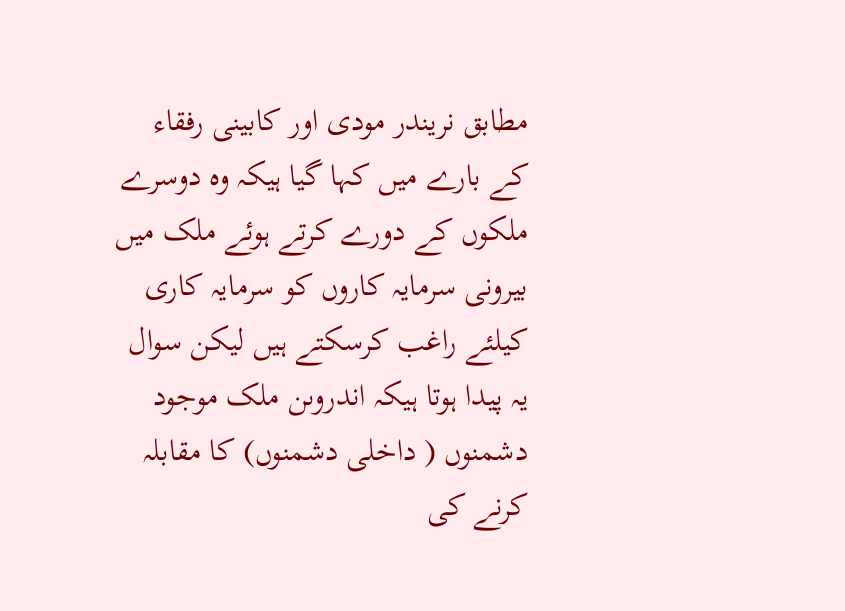مطابق نریندر مودی اور کابینی رفقاء کے بارے میں کہا گیا ہیکہ وہ دوسرے ملکوں کے دورے کرتے ہوئے ملک میں بیرونی سرمایہ کاروں کو سرمایہ کاری کیلئے راغب کرسکتے ہیں لیکن سوال یہ پیدا ہوتا ہیکہ اندروںن ملک موجود دشمنوں ( داخلی دشمنوں) کا مقابلہ کرنے کی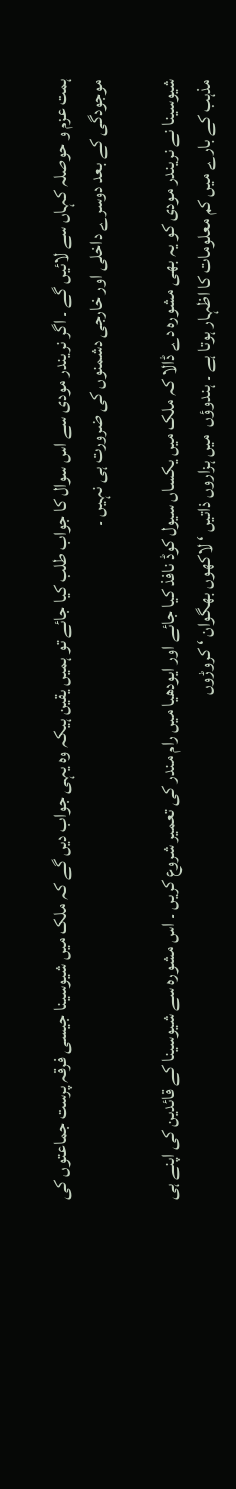ہمت عزم و حوصلہ کہاں سے لائیں گے ۔ اگر نریندر مودی سے اس سوال کا جواب طلب کیا جائے تو ہمیں یقین ہیکہ وہ یہی جواب دیں گے کہ ملک میں شیوسینا جیسی فرقہ پرست جماعتوں کی موجودگی کے بعد دوسرے داخلی اور خارجی دشمنوں کی ضرورت ہی نہیں ۔

شیوسینا نے نریندر مودی کو یہ بھی مشورہ دے ڈالا کہ ملک میں یکساں سیول کوڈ نافذ کیا جائے اور ایودھیا میں رام مندر کی تعمیر شروع کریں ۔ اس مشورہ سے شیوسینا کے قائدین کی اپنے ہی مذہب کے بارے میں کم معلومات کا اظہار ہوتا ہے ۔ ہندوؤں  میں ہزاروں ذاتیں ‘ لاکھوں بھگوان ‘ کروڑوں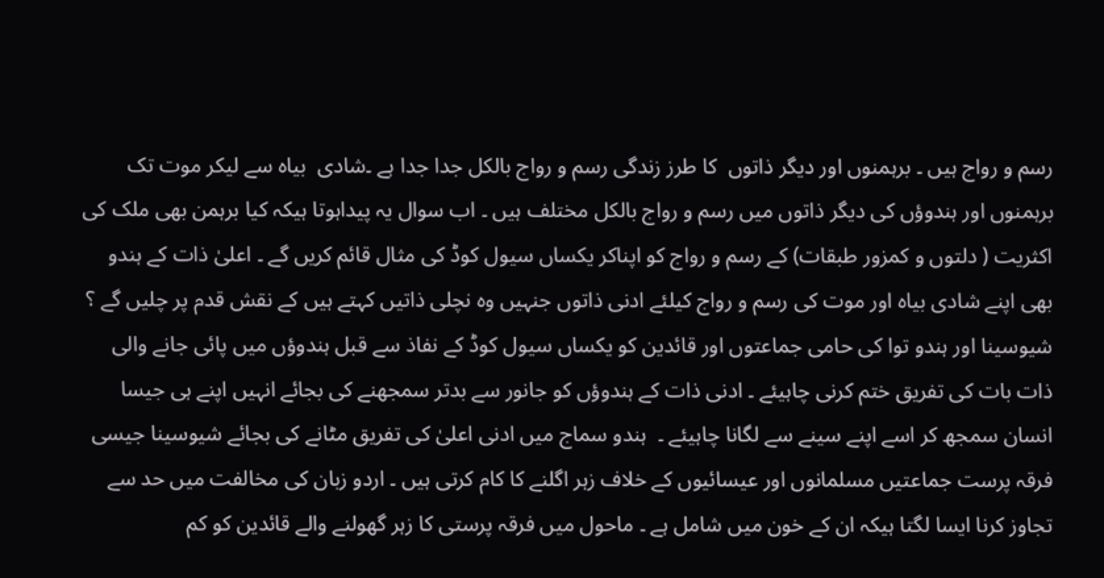رسم و رواج ہیں ۔ برہمنوں اور دیگر ذاتوں  کا طرز زندگی رسم و رواج بالکل جدا جدا ہے ۔شادی  بیاہ سے لیکر موت تک برہمنوں اور ہندوؤں کی دیگر ذاتوں میں رسم و رواج بالکل مختلف ہیں ۔ اب سوال یہ پیداہوتا ہیکہ کیا برہمن بھی ملک کی اکثریت ( دلتوں و کمزور طبقات) کے رسم و رواج کو اپناکر یکساں سیول کوڈ کی مثال قائم کریں گے ۔ اعلیٰ ذات کے ہندو بھی اپنے شادی بیاہ اور موت کی رسم و رواج کیلئے ادنی ذاتوں جنہیں وہ نچلی ذاتیں کہتے ہیں کے نقش قدم پر چلیں گے ؟ شیوسینا اور ہندو توا کی حامی جماعتوں اور قائدین کو یکساں سیول کوڈ کے نفاذ سے قبل ہندوؤں میں پائی جانے والی ذات بات کی تفریق ختم کرنی چاہیئے ۔ ادنی ذات کے ہندوؤں کو جانور سے بدتر سمجھنے کی بجائے انہیں اپنے ہی جیسا انسان سمجھ کر اسے اپنے سینے سے لگانا چاہیئے ۔  ہندو سماج میں ادنی اعلیٰ کی تفریق مٹانے کی بجائے شیوسینا جیسی فرقہ پرست جماعتیں مسلمانوں اور عیسائیوں کے خلاف زہر اگلنے کا کام کرتی ہیں ۔ اردو زبان کی مخالفت میں حد سے تجاوز کرنا ایسا لگتا ہیکہ ان کے خون میں شامل ہے ۔ ماحول میں فرقہ پرستی کا زہر گھولنے والے قائدین کو کم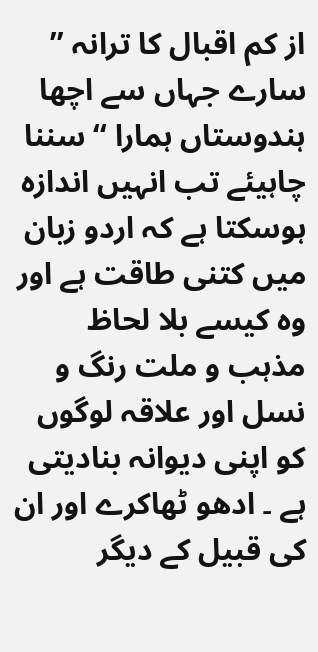از کم اقبال کا ترانہ ’’ سارے جہاں سے اچھا ہندوستاں ہمارا ‘‘ سننا چاہیئے تب انہیں اندازہ ہوسکتا ہے کہ اردو زبان میں کتنی طاقت ہے اور وہ کیسے بلا لحاظ مذہب و ملت رنگ و نسل اور علاقہ لوگوں کو اپنی دیوانہ بنادیتی ہے ۔ ادھو ٹھاکرے اور ان کی قبیل کے دیگر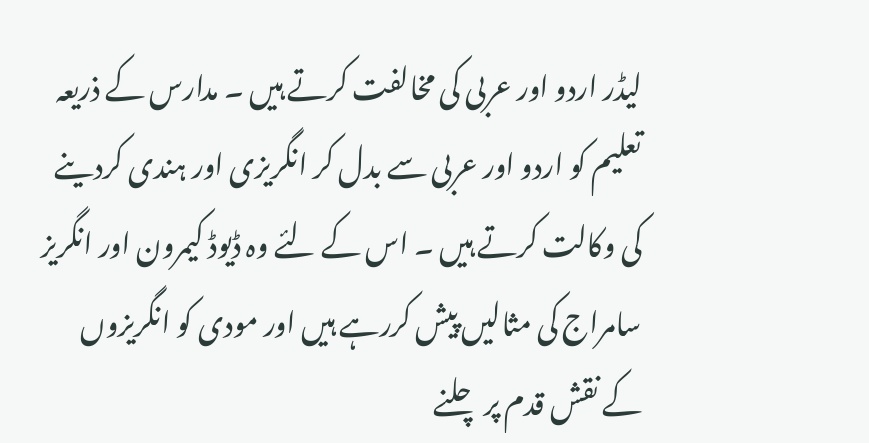لیڈر اردو اور عربی کی مخالفت کرتے ہیں ۔ مدارس کے ذریعہ تعلیم کو اردو اور عربی سے بدل کر انگریزی اور ہندی کردینے کی وکالت کرتے ہیں ۔ اس کے لئے وہ ڈیوڈ کیمرون اور انگریز سامراج کی مثالیں پیش کررہے ہیں اور مودی کو انگریزوں کے نقش قدم پر چلنے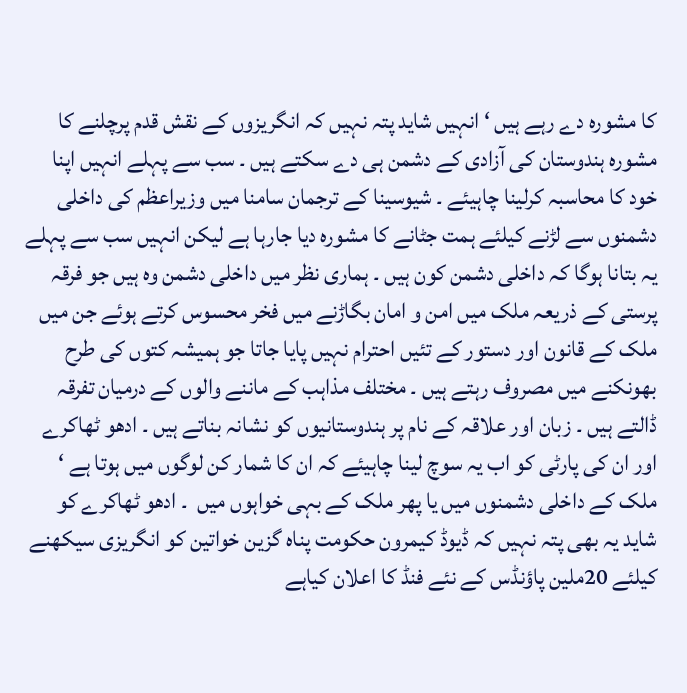کا مشورہ دے رہے ہیں ‘ انہیں شاید پتہ نہیں کہ انگریزوں کے نقش قدم پرچلنے کا مشورہ ہندوستان کی آزادی کے دشمن ہی دے سکتے ہیں ۔ سب سے پہلے انہیں اپنا خود کا محاسبہ کرلینا چاہیئے ۔ شیوسینا کے ترجمان سامنا میں وزیراعظم کی داخلی دشمنوں سے لڑنے کیلئے ہمت جٹانے کا مشورہ دیا جارہا ہے لیکن انہیں سب سے پہلے یہ بتانا ہوگا کہ داخلی دشمن کون ہیں ۔ ہماری نظر میں داخلی دشمن وہ ہیں جو فرقہ پرستی کے ذریعہ ملک میں امن و امان بگاڑنے میں فخر محسوس کرتے ہوئے جن میں ملک کے قانون اور دستور کے تئیں احترام نہیں پایا جاتا جو ہمیشہ کتوں کی طرح بھونکنے میں مصروف رہتے ہیں ۔ مختلف مذاہب کے ماننے والوں کے درمیان تفرقہ ڈالتے ہیں ۔ زبان اور علاقہ کے نام پر ہندوستانیوں کو نشانہ بناتے ہیں ۔ ادھو ٹھاکرے اور ان کی پارٹی کو اب یہ سوچ لینا چاہیئے کہ ان کا شمار کن لوگوں میں ہوتا ہے ‘ ملک کے داخلی دشمنوں میں یا پھر ملک کے بہی خواہوں میں  ۔ ادھو ٹھاکرے کو شاید یہ بھی پتہ نہیں کہ ڈیوڈ کیمرون حکومت پناہ گزین خواتین کو انگریزی سیکھنے کیلئے 20ملین پاؤنڈس کے نئے فنڈ کا اعلان کیاہے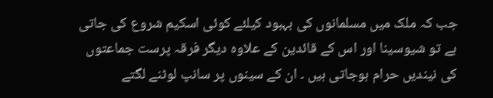جب کہ ملک میں مسلمانوں کی بہبود کیلئے کوئی اسکیم شروع کی جاتی ہے تو شیوسینا اور اس کے قائدین کے علاوہ دیگر فرقہ پرست جماعتوں کی نیندیں حرام ہوجاتی ہیں ۔ ان کے سینوں پر سانپ لوٹنے لگتے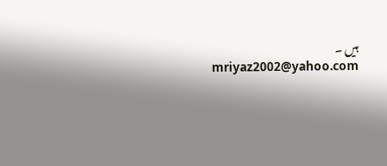ہیں ۔
mriyaz2002@yahoo.com